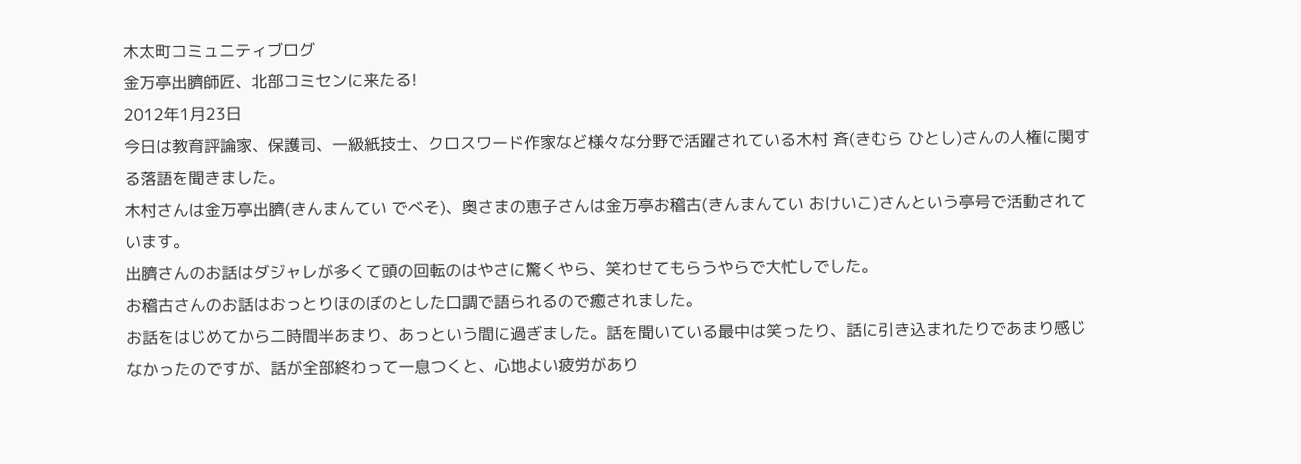木太町コミュニティブログ
金万亭出臍師匠、北部コミセンに来たる!
2012年1月23日
今日は教育評論家、保護司、一級紙技士、クロスワード作家など様々な分野で活躍されている木村 斉(きむら ひとし)さんの人権に関する落語を聞きました。
木村さんは金万亭出臍(きんまんてい でべそ)、奥さまの恵子さんは金万亭お稽古(きんまんてい おけいこ)さんという亭号で活動されています。
出臍さんのお話はダジャレが多くて頭の回転のはやさに驚くやら、笑わせてもらうやらで大忙しでした。
お稽古さんのお話はおっとりほのぼのとした口調で語られるので癒されました。
お話をはじめてから二時間半あまり、あっという間に過ぎました。話を聞いている最中は笑ったり、話に引き込まれたりであまり感じなかったのですが、話が全部終わって一息つくと、心地よい疲労があり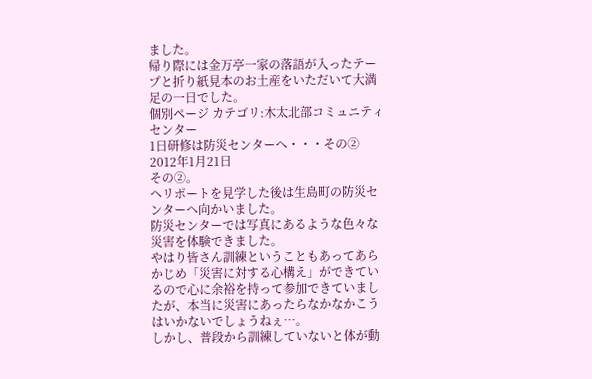ました。
帰り際には金万亭一家の落語が入ったテープと折り紙見本のお土産をいただいて大満足の一日でした。
個別ページ カテゴリ:木太北部コミュニティセンター
1日研修は防災センターへ・・・その②
2012年1月21日
その②。
ヘリポートを見学した後は生島町の防災センターへ向かいました。
防災センターでは写真にあるような色々な災害を体験できました。
やはり皆さん訓練ということもあってあらかじめ「災害に対する心構え」ができているので心に余裕を持って参加できていましたが、本当に災害にあったらなかなかこうはいかないでしょうねぇ…。
しかし、普段から訓練していないと体が動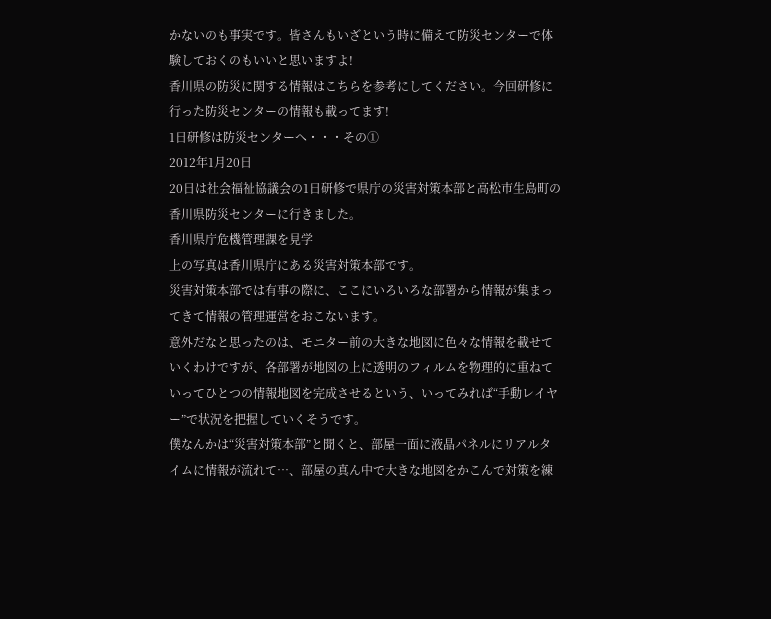かないのも事実です。皆さんもいざという時に備えて防災センターで体験しておくのもいいと思いますよ!
香川県の防災に関する情報はこちらを参考にしてください。今回研修に行った防災センターの情報も載ってます!
1日研修は防災センターへ・・・その①
2012年1月20日
20日は社会福祉協議会の1日研修で県庁の災害対策本部と高松市生島町の香川県防災センターに行きました。
香川県庁危機管理課を見学
上の写真は香川県庁にある災害対策本部です。
災害対策本部では有事の際に、ここにいろいろな部署から情報が集まってきて情報の管理運営をおこないます。
意外だなと思ったのは、モニター前の大きな地図に色々な情報を載せていくわけですが、各部署が地図の上に透明のフィルムを物理的に重ねていってひとつの情報地図を完成させるという、いってみれば“手動レイヤー”で状況を把握していくそうです。
僕なんかは“災害対策本部”と聞くと、部屋一面に液晶パネルにリアルタイムに情報が流れて…、部屋の真ん中で大きな地図をかこんで対策を練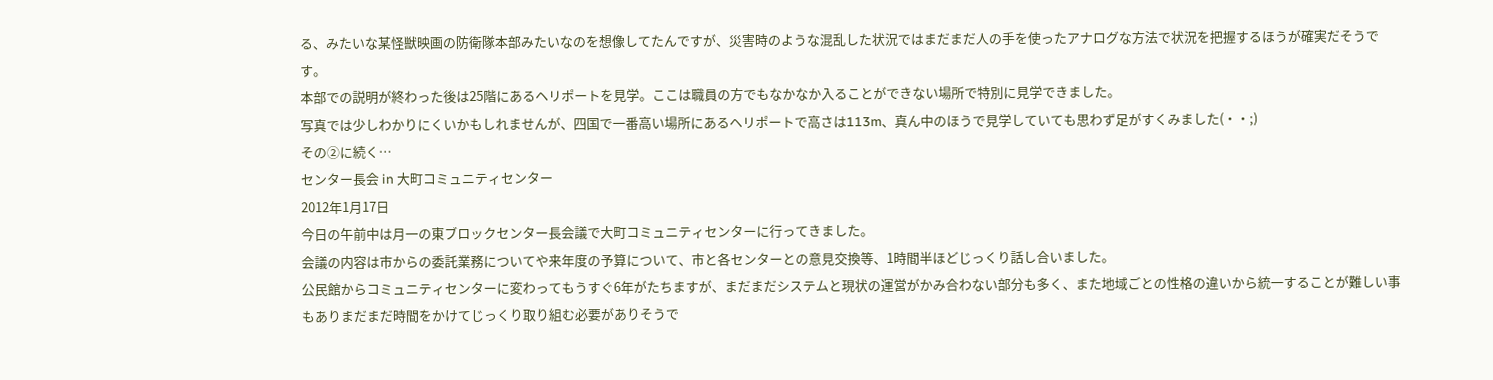る、みたいな某怪獣映画の防衛隊本部みたいなのを想像してたんですが、災害時のような混乱した状況ではまだまだ人の手を使ったアナログな方法で状況を把握するほうが確実だそうです。
本部での説明が終わった後は25階にあるヘリポートを見学。ここは職員の方でもなかなか入ることができない場所で特別に見学できました。
写真では少しわかりにくいかもしれませんが、四国で一番高い場所にあるヘリポートで高さは113m、真ん中のほうで見学していても思わず足がすくみました(・・;)
その②に続く…
センター長会 in 大町コミュニティセンター
2012年1月17日
今日の午前中は月一の東ブロックセンター長会議で大町コミュニティセンターに行ってきました。
会議の内容は市からの委託業務についてや来年度の予算について、市と各センターとの意見交換等、1時間半ほどじっくり話し合いました。
公民館からコミュニティセンターに変わってもうすぐ6年がたちますが、まだまだシステムと現状の運営がかみ合わない部分も多く、また地域ごとの性格の違いから統一することが難しい事もありまだまだ時間をかけてじっくり取り組む必要がありそうで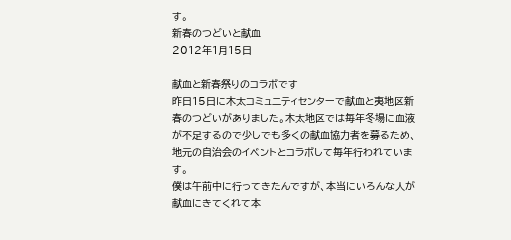す。
新春のつどいと献血
2012年1月15日

献血と新春祭りのコラボです
昨日15日に木太コミュニティセンターで献血と夷地区新春のつどいがありました。木太地区では毎年冬場に血液が不足するので少しでも多くの献血協力者を募るため、地元の自治会のイベントとコラボして毎年行われています。
僕は午前中に行ってきたんですが、本当にいろんな人が献血にきてくれて本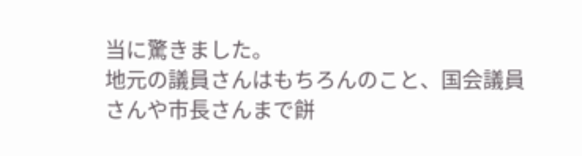当に驚きました。
地元の議員さんはもちろんのこと、国会議員さんや市長さんまで餅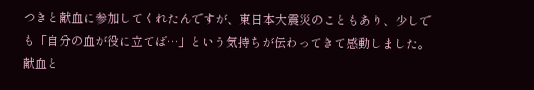つきと献血に参加してくれたんですが、東日本大震災のこともあり、少しでも「自分の血が役に立てば…」という気持ちが伝わってきて感動しました。
献血と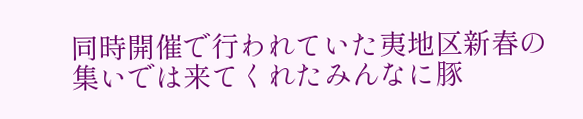同時開催で行われていた夷地区新春の集いでは来てくれたみんなに豚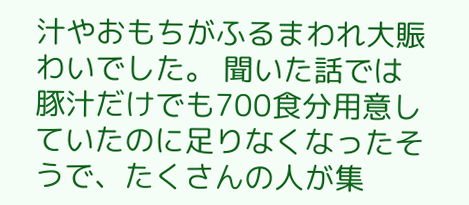汁やおもちがふるまわれ大賑わいでした。 聞いた話では豚汁だけでも700食分用意していたのに足りなくなったそうで、たくさんの人が集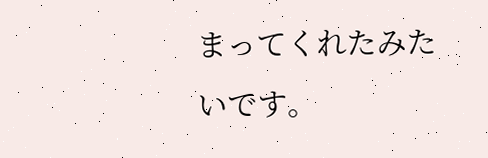まってくれたみたいです。